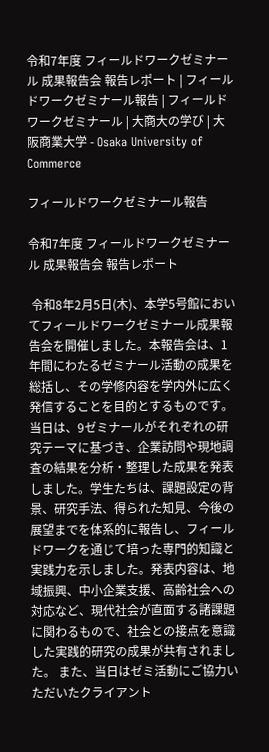令和7年度 フィールドワークゼミナール 成果報告会 報告レポート | フィールドワークゼミナール報告 | フィールドワークゼミナール | 大商大の学び | 大阪商業大学 - Osaka University of Commerce

フィールドワークゼミナール報告

令和7年度 フィールドワークゼミナール 成果報告会 報告レポート

 令和8年2月5日(木)、本学5号館においてフィールドワークゼミナール成果報告会を開催しました。本報告会は、1年間にわたるゼミナール活動の成果を総括し、その学修内容を学内外に広く発信することを目的とするものです。 当日は、9ゼミナールがそれぞれの研究テーマに基づき、企業訪問や現地調査の結果を分析・整理した成果を発表しました。学生たちは、課題設定の背景、研究手法、得られた知見、今後の展望までを体系的に報告し、フィールドワークを通じて培った専門的知識と実践力を示しました。発表内容は、地域振興、中小企業支援、高齢社会への対応など、現代社会が直面する諸課題に関わるもので、社会との接点を意識した実践的研究の成果が共有されました。 また、当日はゼミ活動にご協力いただいたクライアント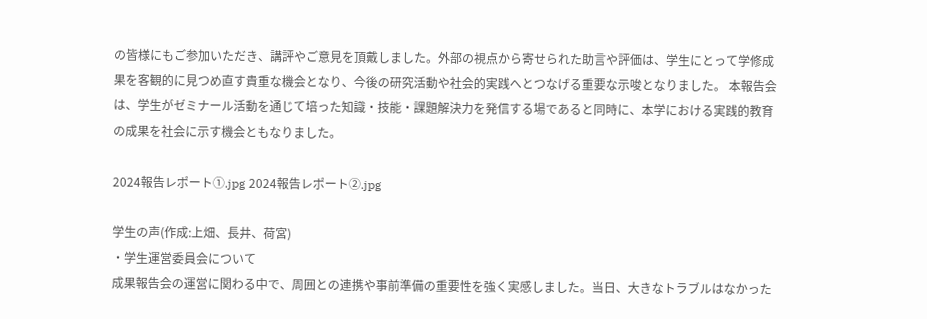の皆様にもご参加いただき、講評やご意見を頂戴しました。外部の視点から寄せられた助言や評価は、学生にとって学修成果を客観的に見つめ直す貴重な機会となり、今後の研究活動や社会的実践へとつなげる重要な示唆となりました。 本報告会は、学生がゼミナール活動を通じて培った知識・技能・課題解決力を発信する場であると同時に、本学における実践的教育の成果を社会に示す機会ともなりました。

2024報告レポート①.jpg 2024報告レポート②.jpg

学生の声(作成:上畑、長井、荷宮)
・学生運営委員会について
成果報告会の運営に関わる中で、周囲との連携や事前準備の重要性を強く実感しました。当日、大きなトラブルはなかった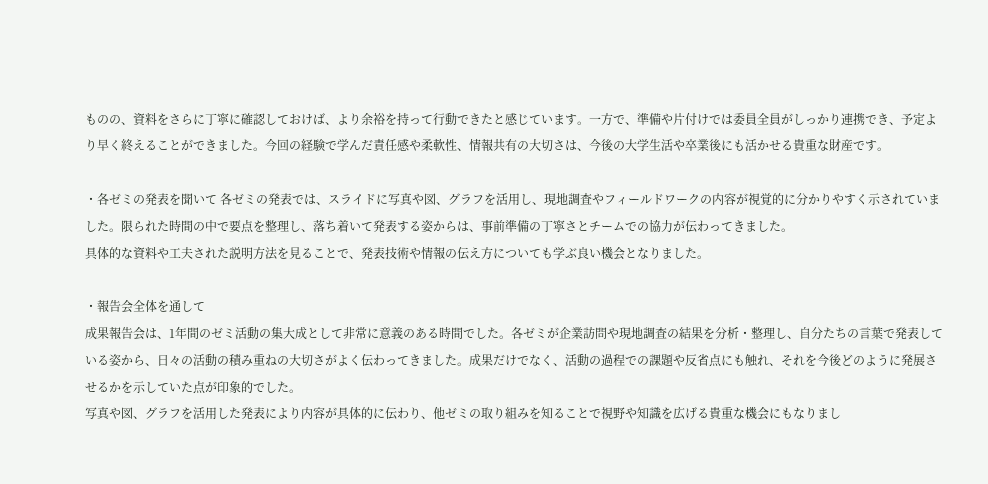ものの、資料をさらに丁寧に確認しておけば、より余裕を持って行動できたと感じています。一方で、準備や片付けでは委員全員がしっかり連携でき、予定より早く終えることができました。今回の経験で学んだ責任感や柔軟性、情報共有の大切さは、今後の大学生活や卒業後にも活かせる貴重な財産です。

・各ゼミの発表を聞いて 各ゼミの発表では、スライドに写真や図、グラフを活用し、現地調査やフィールドワークの内容が視覚的に分かりやすく示されていました。限られた時間の中で要点を整理し、落ち着いて発表する姿からは、事前準備の丁寧さとチームでの協力が伝わってきました。
具体的な資料や工夫された説明方法を見ることで、発表技術や情報の伝え方についても学ぶ良い機会となりました。

・報告会全体を通して
成果報告会は、1年間のゼミ活動の集大成として非常に意義のある時間でした。各ゼミが企業訪問や現地調査の結果を分析・整理し、自分たちの言葉で発表している姿から、日々の活動の積み重ねの大切さがよく伝わってきました。成果だけでなく、活動の過程での課題や反省点にも触れ、それを今後どのように発展させるかを示していた点が印象的でした。
写真や図、グラフを活用した発表により内容が具体的に伝わり、他ゼミの取り組みを知ることで視野や知識を広げる貴重な機会にもなりまし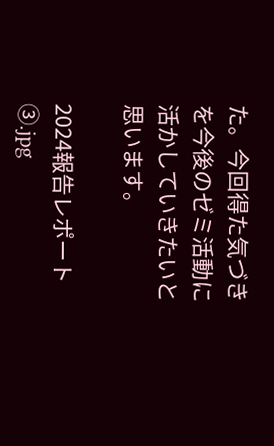た。今回得た気づきを今後のゼミ活動に活かしていきたいと思います。

2024報告レポート③.jpg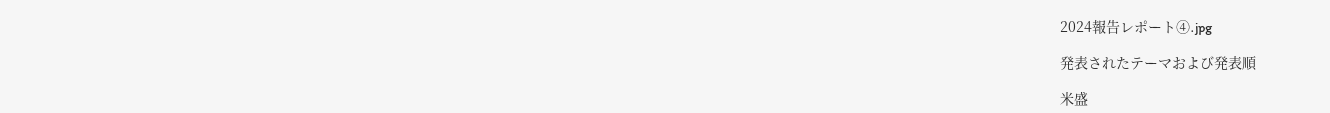2024報告レポート④.jpg

発表されたテーマおよび発表順

米盛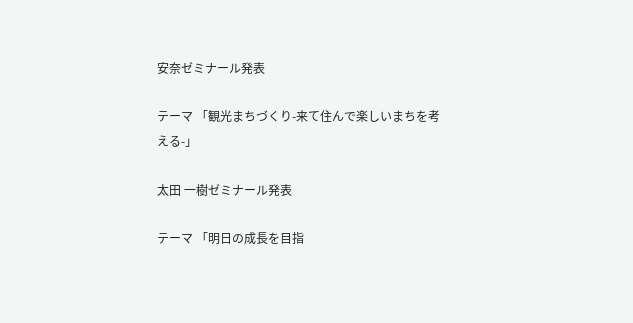安奈ゼミナール発表

テーマ 「観光まちづくり-来て住んで楽しいまちを考える-」

太田 一樹ゼミナール発表

テーマ 「明日の成長を目指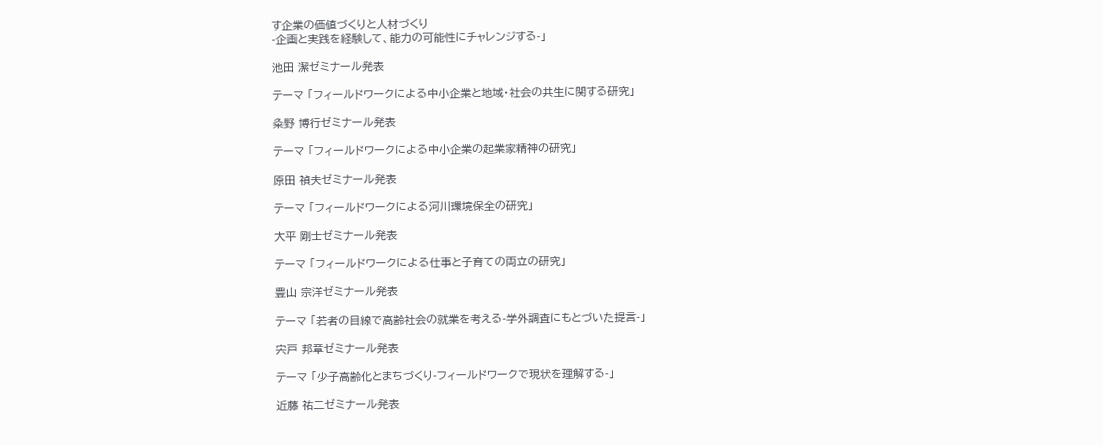す企業の価値づくりと人材づくり
-企画と実践を経験して、能力の可能性にチャレンジする-」

池田 潔ゼミナール発表

テーマ 「フィールドワークによる中小企業と地域・社会の共生に関する研究」

粂野 博行ゼミナール発表

テーマ 「フィールドワークによる中小企業の起業家精神の研究」

原田 禎夫ゼミナール発表

テーマ 「フィールドワークによる河川環境保全の研究」

大平 剛士ゼミナール発表

テーマ 「フィールドワークによる仕事と子育ての両立の研究」

豊山 宗洋ゼミナール発表

テーマ 「若者の目線で高齢社会の就業を考える-学外調査にもとづいた提言-」

宍戸 邦章ゼミナール発表

テーマ 「少子高齢化とまちづくり-フィールドワークで現状を理解する-」

近藤 祐二ゼミナール発表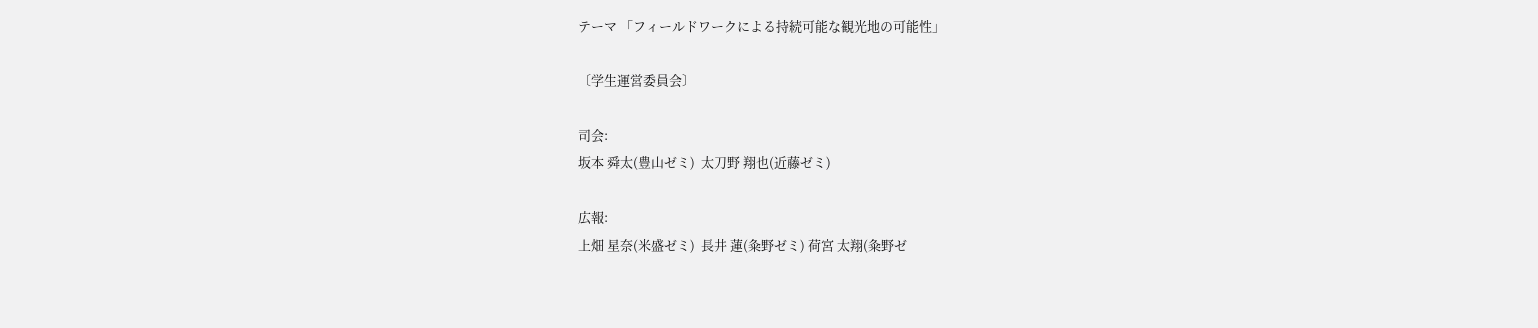テーマ 「フィールドワークによる持続可能な観光地の可能性」

〔学生運営委員会〕

司会:
坂本 舜太(豊山ゼミ)  太刀野 翔也(近藤ゼミ)

広報:
上畑 星奈(米盛ゼミ)  長井 蓮(粂野ゼミ) 荷宮 太翔(粂野ゼ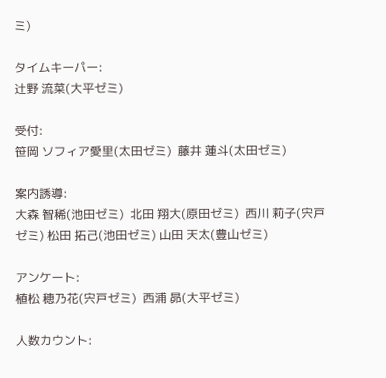ミ)

タイムキーパー:
辻野 流菜(大平ゼミ)

受付:
笹岡 ソフィア愛里(太田ゼミ)  藤井 蓮斗(太田ゼミ)

案内誘導:
大森 智稀(池田ゼミ)  北田 翔大(原田ゼミ)  西川 莉子(宍戸ゼミ) 松田 拓己(池田ゼミ) 山田 天太(豊山ゼミ)

アンケート:
植松 穂乃花(宍戸ゼミ)  西浦 昴(大平ゼミ)

人数カウント: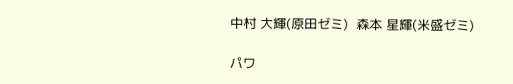中村 大輝(原田ゼミ)  森本 星輝(米盛ゼミ)

パワ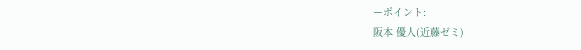ーポイント:
阪本 優人(近藤ゼミ)